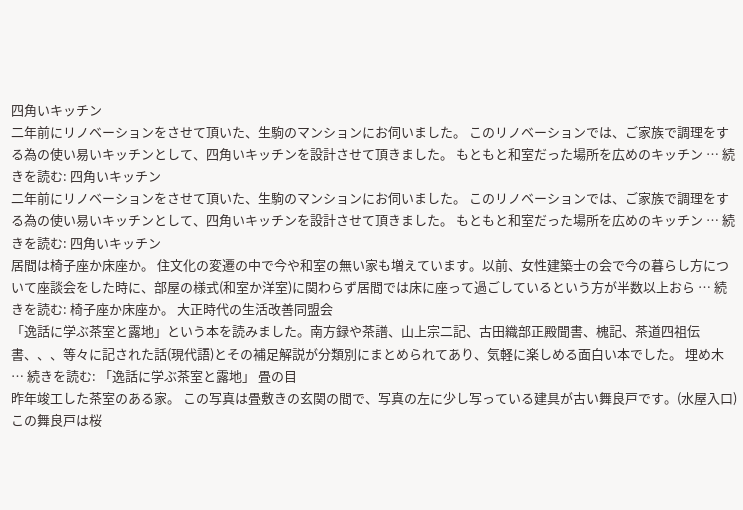四角いキッチン
二年前にリノベーションをさせて頂いた、生駒のマンションにお伺いました。 このリノベーションでは、ご家族で調理をする為の使い易いキッチンとして、四角いキッチンを設計させて頂きました。 もともと和室だった場所を広めのキッチン … 続きを読む: 四角いキッチン
二年前にリノベーションをさせて頂いた、生駒のマンションにお伺いました。 このリノベーションでは、ご家族で調理をする為の使い易いキッチンとして、四角いキッチンを設計させて頂きました。 もともと和室だった場所を広めのキッチン … 続きを読む: 四角いキッチン
居間は椅子座か床座か。 住文化の変遷の中で今や和室の無い家も増えています。以前、女性建築士の会で今の暮らし方について座談会をした時に、部屋の様式(和室か洋室)に関わらず居間では床に座って過ごしているという方が半数以上おら … 続きを読む: 椅子座か床座か。 大正時代の生活改善同盟会
「逸話に学ぶ茶室と露地」という本を読みました。南方録や茶譜、山上宗二記、古田織部正殿聞書、槐記、茶道四祖伝書、、、等々に記された話(現代語)とその補足解説が分類別にまとめられてあり、気軽に楽しめる面白い本でした。 埋め木 … 続きを読む: 「逸話に学ぶ茶室と露地」 畳の目
昨年竣工した茶室のある家。 この写真は畳敷きの玄関の間で、写真の左に少し写っている建具が古い舞良戸です。(水屋入口) この舞良戸は桜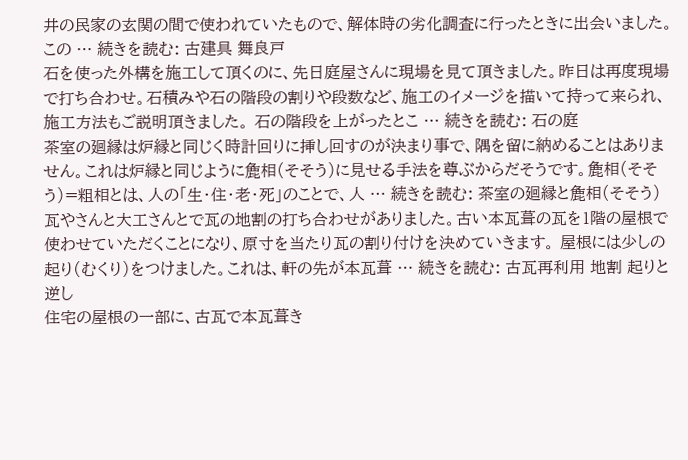井の民家の玄関の間で使われていたもので、解体時の劣化調査に行ったときに出会いました。この … 続きを読む: 古建具 舞良戸
石を使った外構を施工して頂くのに、先日庭屋さんに現場を見て頂きました。昨日は再度現場で打ち合わせ。石積みや石の階段の割りや段数など、施工のイメージを描いて持って来られ、施工方法もご説明頂きました。 石の階段を上がったとこ … 続きを読む: 石の庭
茶室の廻縁は炉縁と同じく時計回りに挿し回すのが決まり事で、隅を留に納めることはありません。これは炉縁と同じように麁相(そそう)に見せる手法を尊ぶからだそうです。麁相(そそう)=粗相とは、人の「生・住・老・死」のことで、人 … 続きを読む: 茶室の廻縁と麁相(そそう)
瓦やさんと大工さんとで瓦の地割の打ち合わせがありました。古い本瓦葺の瓦を1階の屋根で使わせていただくことになり、原寸を当たり瓦の割り付けを決めていきます。 屋根には少しの起り(むくり)をつけました。これは、軒の先が本瓦葺 … 続きを読む: 古瓦再利用 地割 起りと逆し
住宅の屋根の一部に、古瓦で本瓦葺き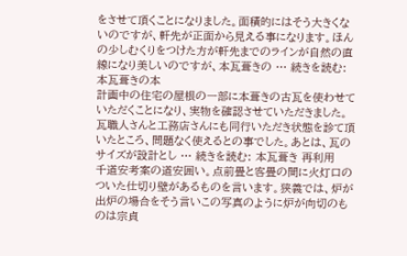をさせて頂くことになりました。面積的にはそう大きくないのですが、軒先が正面から見える事になります。ほんの少しむくりをつけた方が軒先までのラインが自然の直線になり美しいのですが、本瓦葺きの … 続きを読む: 本瓦葺きの本
計画中の住宅の屋根の一部に本葺きの古瓦を使わせていただくことになり、実物を確認させていただきました。 瓦職人さんと工務店さんにも同行いただき状態を診て頂いたところ、問題なく使えるとの事でした。あとは、瓦のサイズが設計とし … 続きを読む: 本瓦葺き 再利用
千道安考案の道安囲い。点前畳と客畳の間に火灯口のついた仕切り壁があるものを言います。狭義では、炉が出炉の場合をそう言いこの写真のように炉が向切のものは宗貞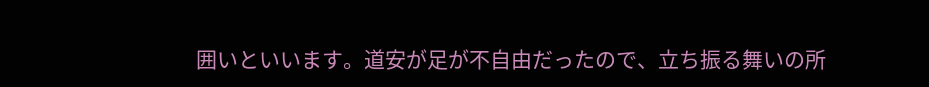囲いといいます。道安が足が不自由だったので、立ち振る舞いの所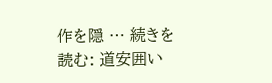作を隠 … 続きを読む: 道安囲い